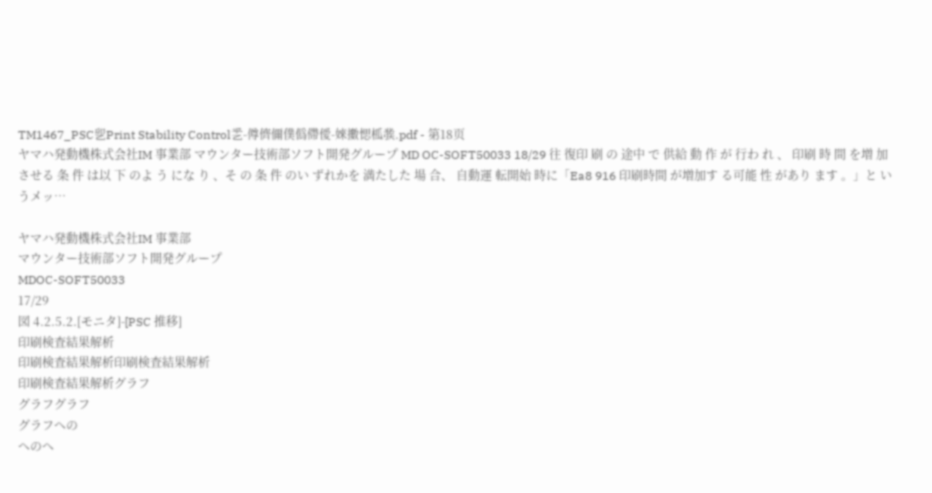TM1467_PSC乮Print Stability Control乯-僔儕儞僕僞僀僾-婡擻愢柧彂.pdf - 第18页
ヤマハ発動機株式会社IM 事業部 マウンター技術部ソフト開発グループ MD OC-SOFT50033 18/29 往 復印 刷 の 途中 で 供給 動 作 が 行わ れ 、 印刷 時 間 を増 加 させる 条 件 は以 下 のよ う にな り 、そ の 条 件 のい ずれかを 満たした 場 合、 自動運 転開始 時に「Ea8 916 印刷時間 が増加す る可能 性 があり ます 。」と いうメッ…

ヤマハ発動機株式会社IM 事業部
マウンター技術部ソフト開発グループ
MDOC-SOFT50033
17/29
図 4.2.5.2.[モニタ]-[PSC 推移]
印刷検査結果解析
印刷検査結果解析印刷検査結果解析
印刷検査結果解析グラフ
グラフグラフ
グラフへの
へのへ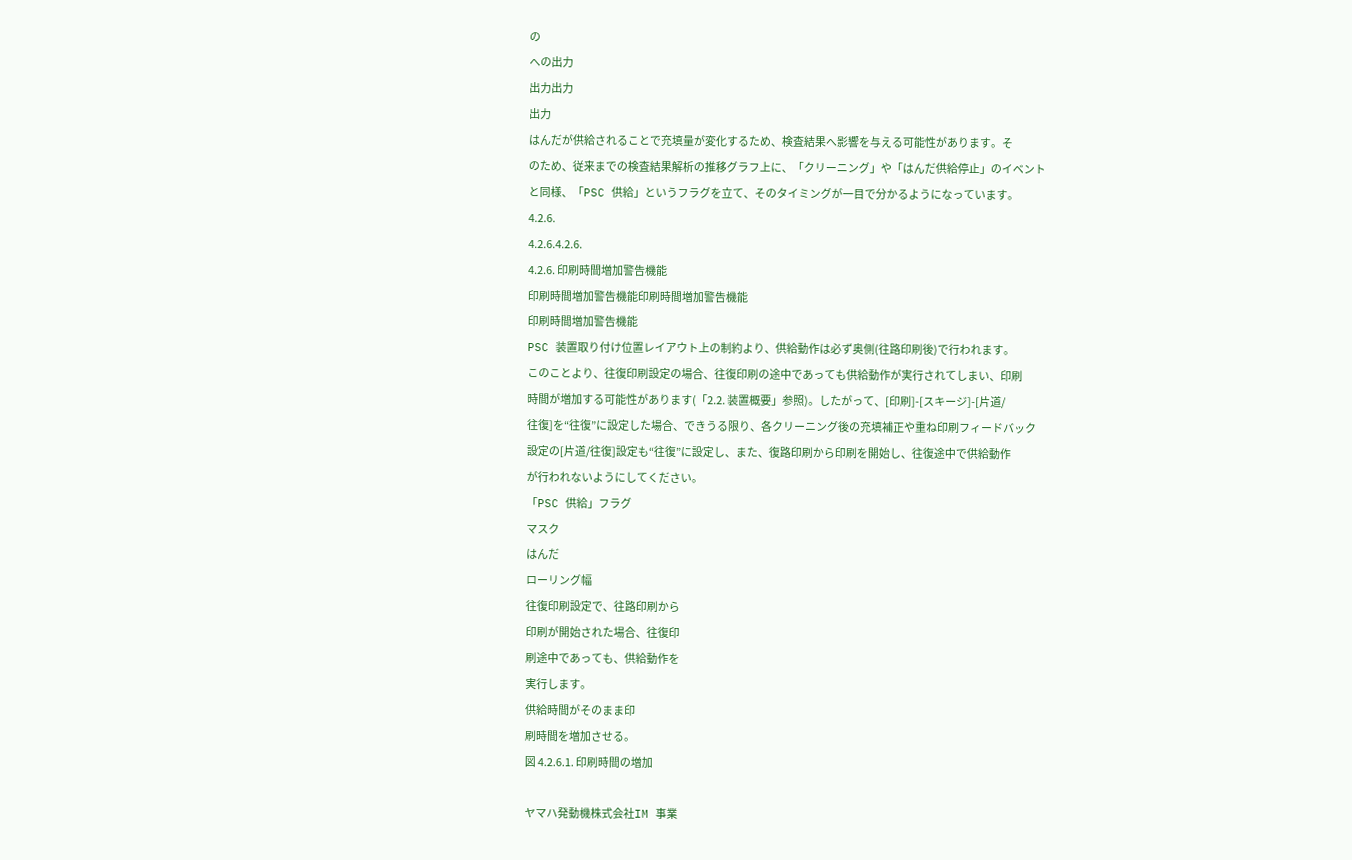の
への出力
出力出力
出力
はんだが供給されることで充填量が変化するため、検査結果へ影響を与える可能性があります。そ
のため、従来までの検査結果解析の推移グラフ上に、「クリーニング」や「はんだ供給停止」のイベント
と同様、「PSC 供給」というフラグを立て、そのタイミングが一目で分かるようになっています。
4.2.6.
4.2.6.4.2.6.
4.2.6. 印刷時間増加警告機能
印刷時間増加警告機能印刷時間増加警告機能
印刷時間増加警告機能
PSC 装置取り付け位置レイアウト上の制約より、供給動作は必ず奥側(往路印刷後)で行われます。
このことより、往復印刷設定の場合、往復印刷の途中であっても供給動作が実行されてしまい、印刷
時間が増加する可能性があります(「2.2. 装置概要」参照)。したがって、[印刷]-[スキージ]-[片道/
往復]を“往復”に設定した場合、できうる限り、各クリーニング後の充填補正や重ね印刷フィードバック
設定の[片道/往復]設定も“往復”に設定し、また、復路印刷から印刷を開始し、往復途中で供給動作
が行われないようにしてください。
「PSC 供給」フラグ
マスク
はんだ
ローリング幅
往復印刷設定で、往路印刷から
印刷が開始された場合、往復印
刷途中であっても、供給動作を
実行します。
供給時間がそのまま印
刷時間を増加させる。
図 4.2.6.1. 印刷時間の増加

ヤマハ発動機株式会社IM 事業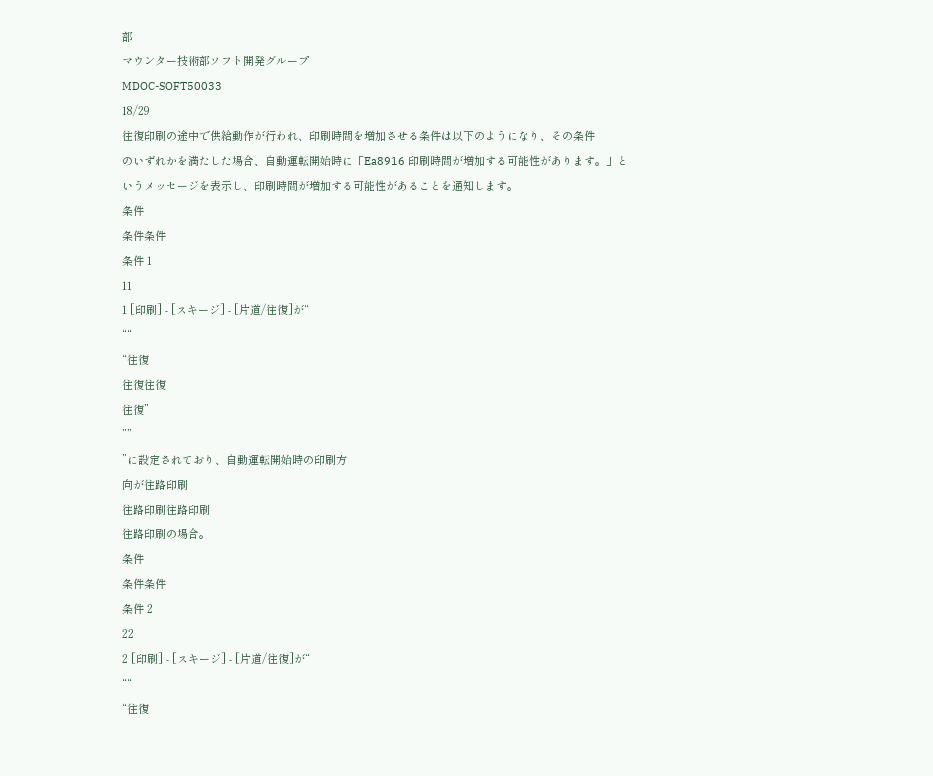部
マウンター技術部ソフト開発グループ
MDOC-SOFT50033
18/29
往復印刷の途中で供給動作が行われ、印刷時間を増加させる条件は以下のようになり、その条件
のいずれかを満たした場合、自動運転開始時に「Ea8916 印刷時間が増加する可能性があります。」と
いうメッセージを表示し、印刷時間が増加する可能性があることを通知します。
条件
条件条件
条件 1
11
1 [印刷] - [スキージ] - [片道/往復]が“
““
“往復
往復往復
往復”
””
”に設定されており、自動運転開始時の印刷方
向が往路印刷
往路印刷往路印刷
往路印刷の場合。
条件
条件条件
条件 2
22
2 [印刷] - [スキージ] - [片道/往復]が“
““
“往復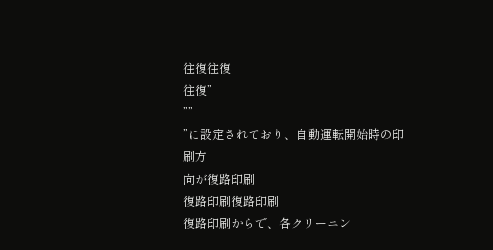往復往復
往復”
””
”に設定されており、自動運転開始時の印刷方
向が復路印刷
復路印刷復路印刷
復路印刷からで、各クリーニン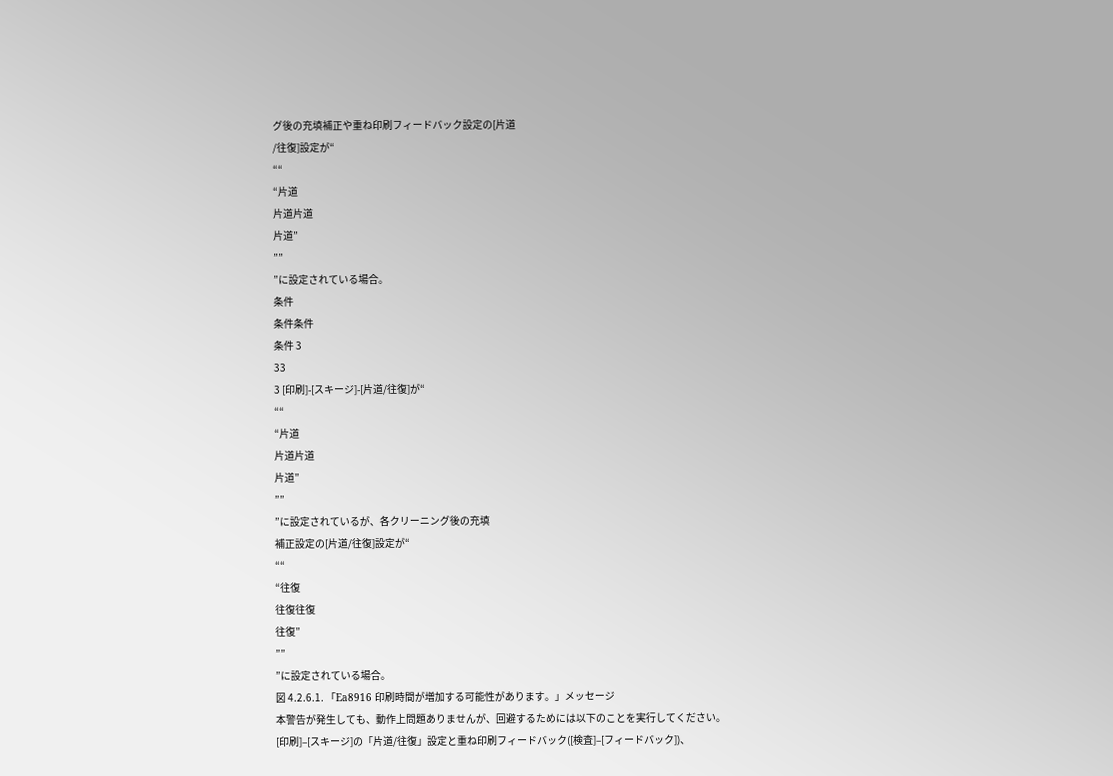グ後の充填補正や重ね印刷フィードバック設定の[片道
/往復]設定が“
““
“片道
片道片道
片道”
””
”に設定されている場合。
条件
条件条件
条件 3
33
3 [印刷]-[スキージ]-[片道/往復]が“
““
“片道
片道片道
片道”
””
”に設定されているが、各クリーニング後の充填
補正設定の[片道/往復]設定が“
““
“往復
往復往復
往復”
””
”に設定されている場合。
図 4.2.6.1. 「Ea8916 印刷時間が増加する可能性があります。」メッセージ
本警告が発生しても、動作上問題ありませんが、回避するためには以下のことを実行してください。
[印刷]–[スキージ]の「片道/往復」設定と重ね印刷フィードバック([検査]–[フィードバック])、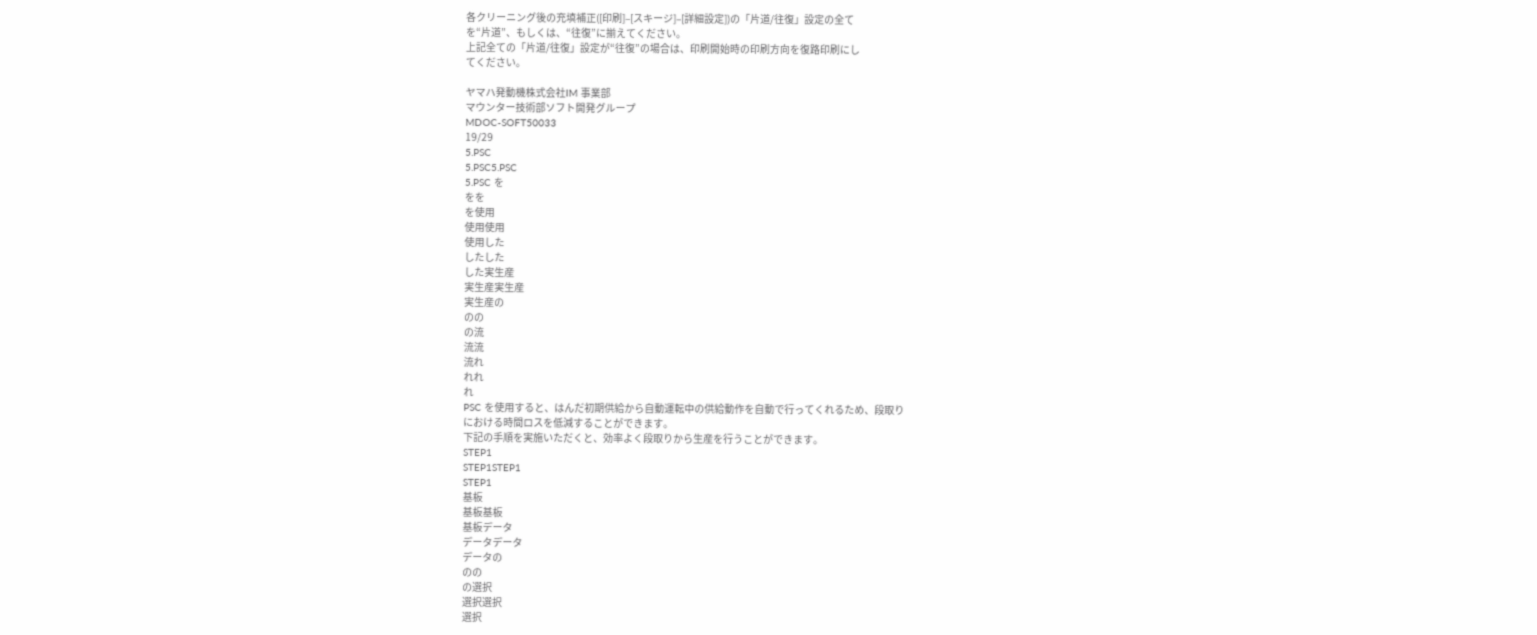各クリーニング後の充填補正([印刷]–[スキージ]–[詳細設定])の「片道/往復」設定の全て
を“片道”、もしくは、“往復”に揃えてください。
上記全ての「片道/往復」設定が“往復”の場合は、印刷開始時の印刷方向を復路印刷にし
てください。

ヤマハ発動機株式会社IM 事業部
マウンター技術部ソフト開発グループ
MDOC-SOFT50033
19/29
5.PSC
5.PSC5.PSC
5.PSC を
をを
を使用
使用使用
使用した
したした
した実生産
実生産実生産
実生産の
のの
の流
流流
流れ
れれ
れ
PSC を使用すると、はんだ初期供給から自動運転中の供給動作を自動で行ってくれるため、段取り
における時間ロスを低減することができます。
下記の手順を実施いただくと、効率よく段取りから生産を行うことができます。
STEP1
STEP1STEP1
STEP1
基板
基板基板
基板データ
データデータ
データの
のの
の選択
選択選択
選択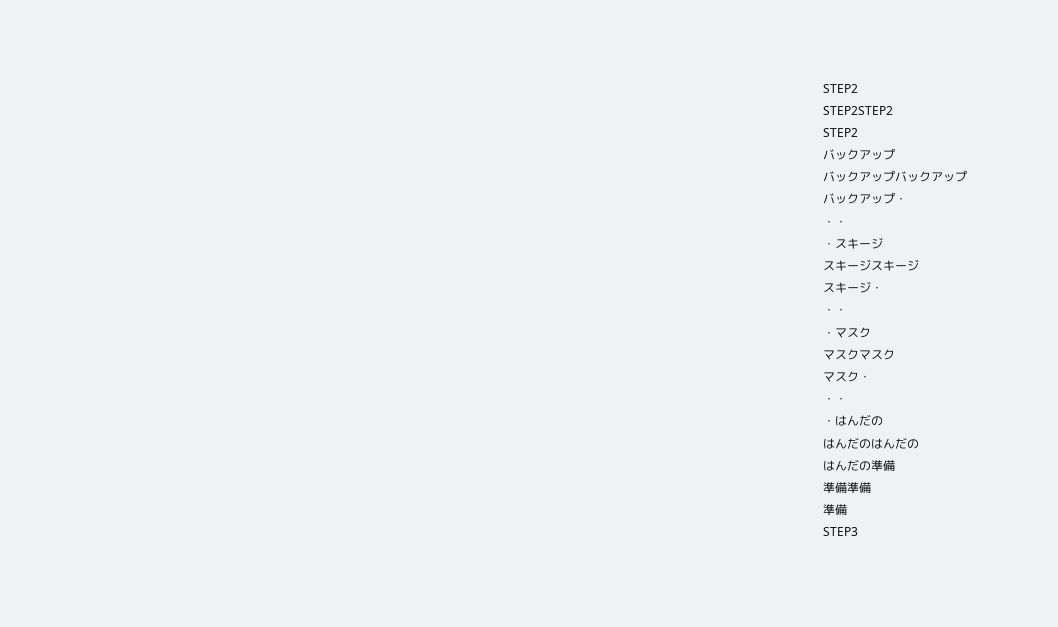STEP2
STEP2STEP2
STEP2
バックアップ
バックアップバックアップ
バックアップ・
・・
・スキージ
スキージスキージ
スキージ・
・・
・マスク
マスクマスク
マスク・
・・
・はんだの
はんだのはんだの
はんだの準備
準備準備
準備
STEP3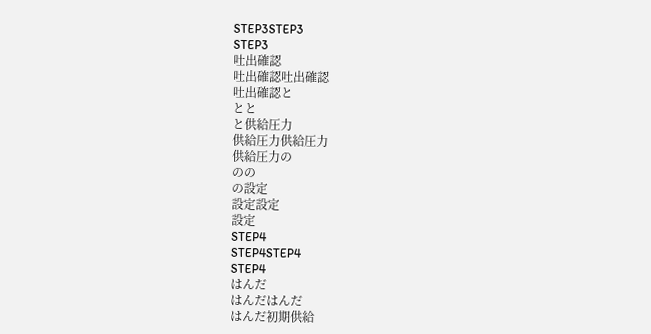STEP3STEP3
STEP3
吐出確認
吐出確認吐出確認
吐出確認と
とと
と供給圧力
供給圧力供給圧力
供給圧力の
のの
の設定
設定設定
設定
STEP4
STEP4STEP4
STEP4
はんだ
はんだはんだ
はんだ初期供給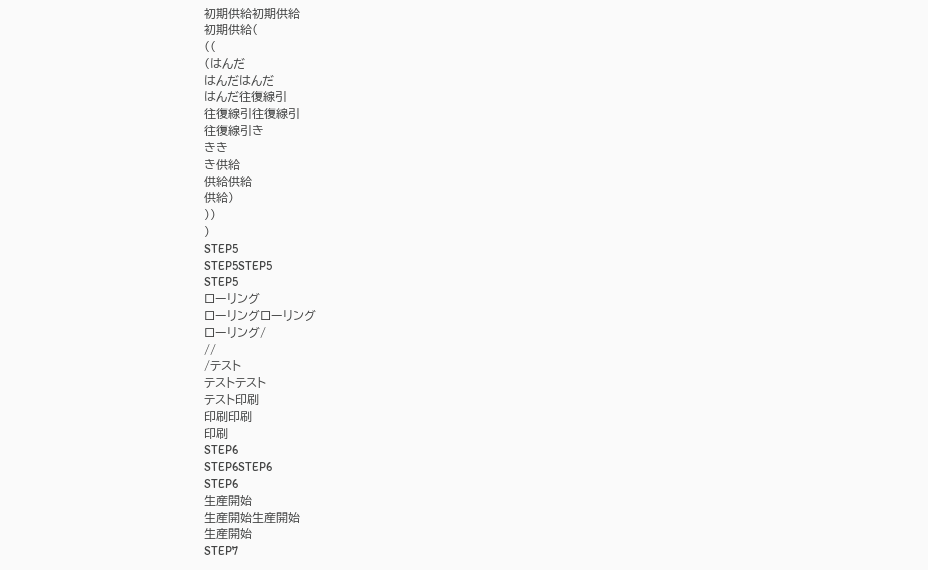初期供給初期供給
初期供給(
((
(はんだ
はんだはんだ
はんだ往復線引
往復線引往復線引
往復線引き
きき
き供給
供給供給
供給)
))
)
STEP5
STEP5STEP5
STEP5
ローリング
ローリングローリング
ローリング/
//
/テスト
テストテスト
テスト印刷
印刷印刷
印刷
STEP6
STEP6STEP6
STEP6
生産開始
生産開始生産開始
生産開始
STEP7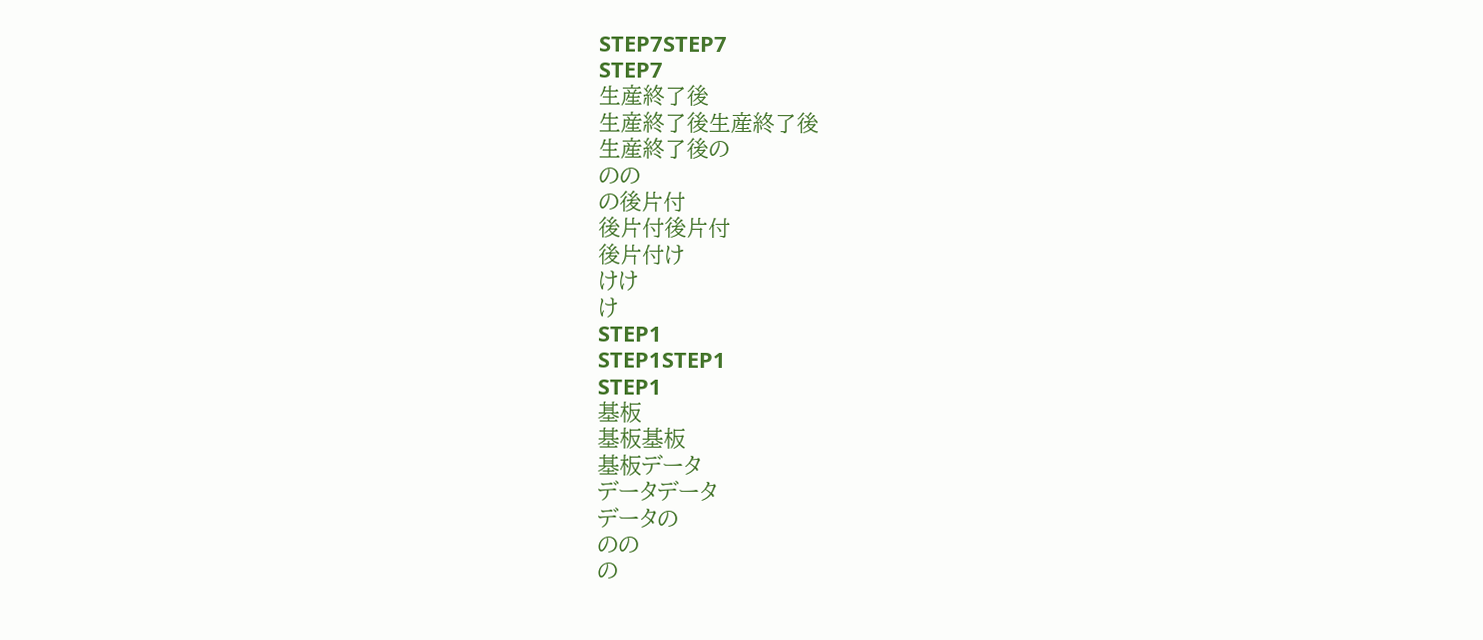STEP7STEP7
STEP7
生産終了後
生産終了後生産終了後
生産終了後の
のの
の後片付
後片付後片付
後片付け
けけ
け
STEP1
STEP1STEP1
STEP1
基板
基板基板
基板データ
データデータ
データの
のの
の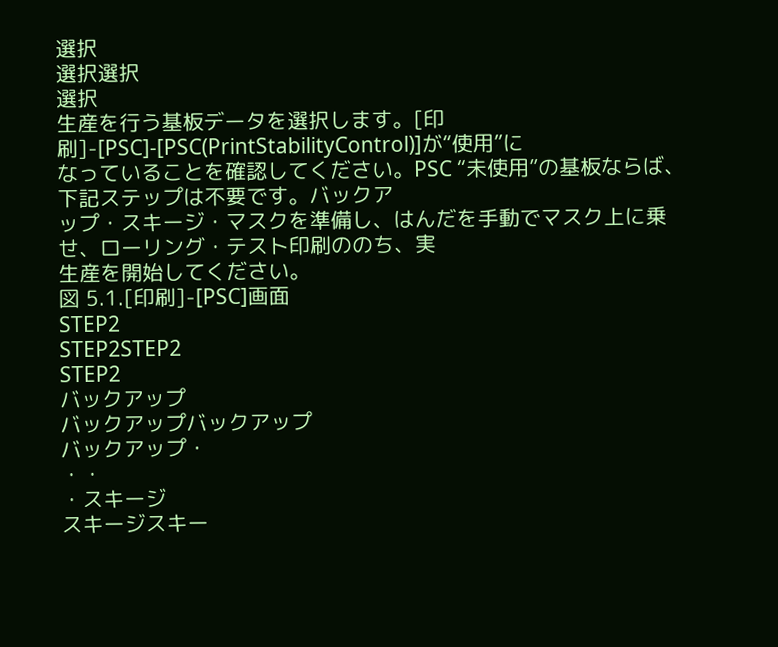選択
選択選択
選択
生産を行う基板データを選択します。[印刷]-[PSC]-[PSC(PrintStabilityControl)]が“使用”に
なっていることを確認してください。PSC “未使用”の基板ならば、下記ステップは不要です。バックア
ップ・スキージ・マスクを準備し、はんだを手動でマスク上に乗せ、ローリング・テスト印刷ののち、実
生産を開始してください。
図 5.1.[印刷]-[PSC]画面
STEP2
STEP2STEP2
STEP2
バックアップ
バックアップバックアップ
バックアップ・
・・
・スキージ
スキージスキー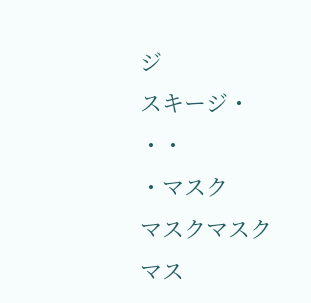ジ
スキージ・
・・
・マスク
マスクマスク
マス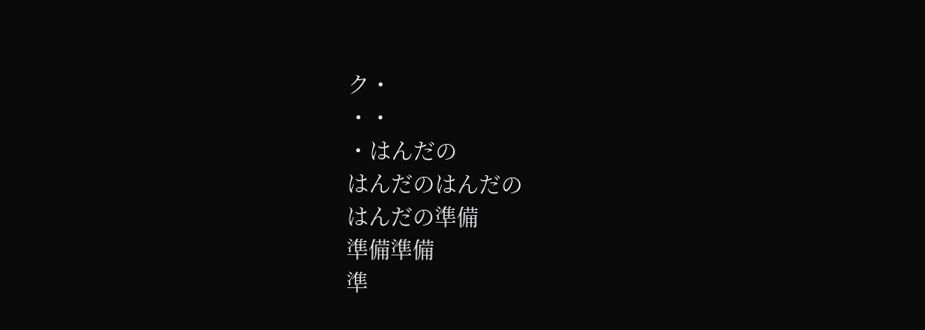ク・
・・
・はんだの
はんだのはんだの
はんだの準備
準備準備
準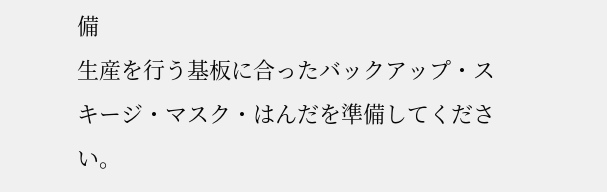備
生産を行う基板に合ったバックアップ・スキージ・マスク・はんだを準備してください。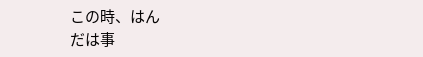この時、はん
だは事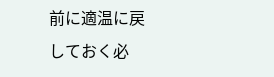前に適温に戻しておく必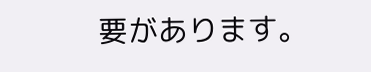要があります。